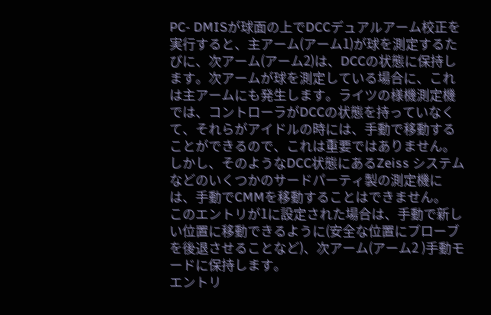PC- DMISが球面の上でDCCデュアルアーム校正を実行すると、主アーム(アーム1)が球を測定するたびに、次アーム(アーム2)は、DCCの状態に保持します。次アームが球を測定している場合に、これは主アームにも発生します。ライツの様機測定機では、コントローラがDCCの状態を持っていなくて、それらがアイドルの時には、手動で移動することができるので、これは重要ではありません。しかし、そのようなDCC状態にあるZeiss システムなどのいくつかのサードパーティ製の測定機には、手動でCMMを移動することはできません。
このエントリが1に設定された場合は、手動で新しい位置に移動できるように(安全な位置にプローブを後退させることなど)、次アーム(アーム2 )手動モードに保持します。
エントリ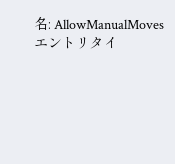名: AllowManualMoves
エントリタイ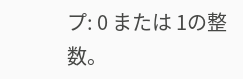プ: 0 または 1の整数。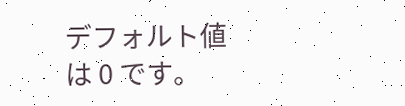デフォルト値は 0 です。